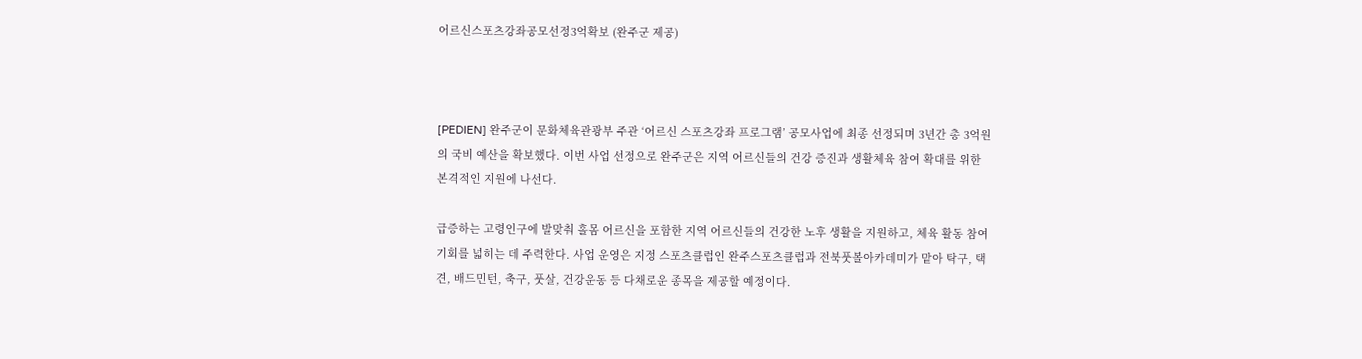어르신스포츠강좌공모선정3억확보 (완주군 제공)



[PEDIEN] 완주군이 문화체육관광부 주관 ‘어르신 스포츠강좌 프로그램’ 공모사업에 최종 선정되며 3년간 총 3억원의 국비 예산을 확보했다. 이번 사업 선정으로 완주군은 지역 어르신들의 건강 증진과 생활체육 참여 확대를 위한 본격적인 지원에 나선다.

급증하는 고령인구에 발맞춰 홀몸 어르신을 포함한 지역 어르신들의 건강한 노후 생활을 지원하고, 체육 활동 참여 기회를 넓히는 데 주력한다. 사업 운영은 지정 스포츠클럽인 완주스포츠클럽과 전북풋볼아카데미가 맡아 탁구, 택견, 배드민턴, 축구, 풋살, 건강운동 등 다채로운 종목을 제공할 예정이다.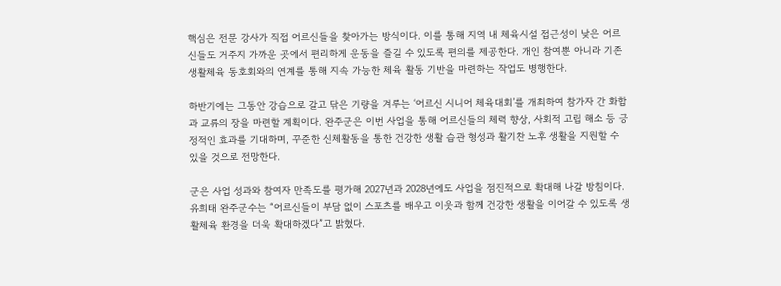핵심은 전문 강사가 직접 어르신들을 찾아가는 방식이다. 이를 통해 지역 내 체육시설 접근성이 낮은 어르신들도 거주지 가까운 곳에서 편리하게 운동을 즐길 수 있도록 편의를 제공한다. 개인 참여뿐 아니라 기존 생활체육 동호회와의 연계를 통해 지속 가능한 체육 활동 기반을 마련하는 작업도 병행한다.

하반기에는 그동안 강습으로 갈고 닦은 기량을 겨루는 ‘어르신 시니어 체육대회’를 개최하여 참가자 간 화합과 교류의 장을 마련할 계획이다. 완주군은 이번 사업을 통해 어르신들의 체력 향상, 사회적 고립 해소 등 긍정적인 효과를 기대하며, 꾸준한 신체활동을 통한 건강한 생활 습관 형성과 활기찬 노후 생활을 지원할 수 있을 것으로 전망한다.

군은 사업 성과와 참여자 만족도를 평가해 2027년과 2028년에도 사업을 점진적으로 확대해 나갈 방침이다. 유희태 완주군수는 “어르신들이 부담 없이 스포츠를 배우고 이웃과 함께 건강한 생활을 이어갈 수 있도록 생활체육 환경을 더욱 확대하겠다”고 밝혔다.